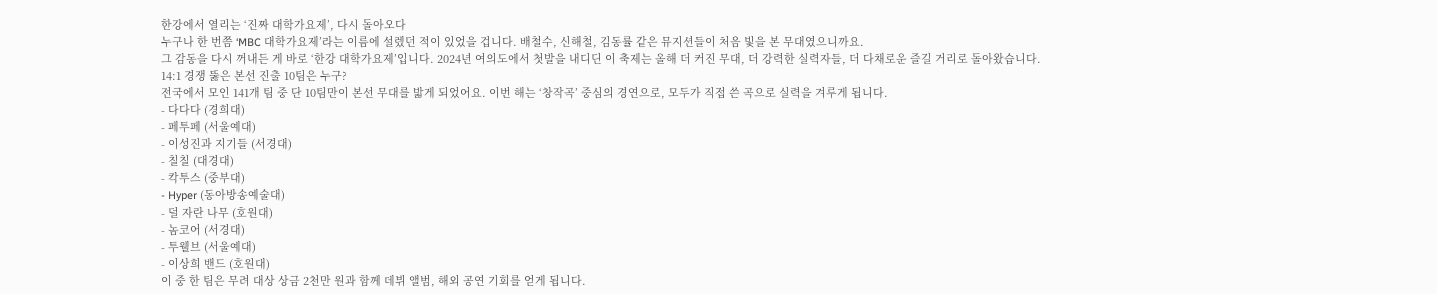한강에서 열리는 ‘진짜 대학가요제’, 다시 돌아오다
누구나 한 번쯤 ‘MBC 대학가요제’라는 이름에 설렜던 적이 있었을 겁니다. 배철수, 신해철, 김동률 같은 뮤지션들이 처음 빛을 본 무대였으니까요.
그 감동을 다시 꺼내든 게 바로 ‘한강 대학가요제’입니다. 2024년 여의도에서 첫발을 내디딘 이 축제는 올해 더 커진 무대, 더 강력한 실력자들, 더 다채로운 즐길 거리로 돌아왔습니다.
14:1 경쟁 뚫은 본선 진출 10팀은 누구?
전국에서 모인 141개 팀 중 단 10팀만이 본선 무대를 밟게 되었어요. 이번 해는 ‘창작곡’ 중심의 경연으로, 모두가 직접 쓴 곡으로 실력을 겨루게 됩니다.
- 다다다 (경희대)
- 페투페 (서울예대)
- 이성진과 지기들 (서경대)
- 칠칠 (대경대)
- 칵투스 (중부대)
- Hyper (동아방송예술대)
- 덜 자란 나무 (호원대)
- 놈코어 (서경대)
- 투웰브 (서울예대)
- 이상희 밴드 (호원대)
이 중 한 팀은 무려 대상 상금 2천만 원과 함께 데뷔 앨범, 해외 공연 기회를 얻게 됩니다.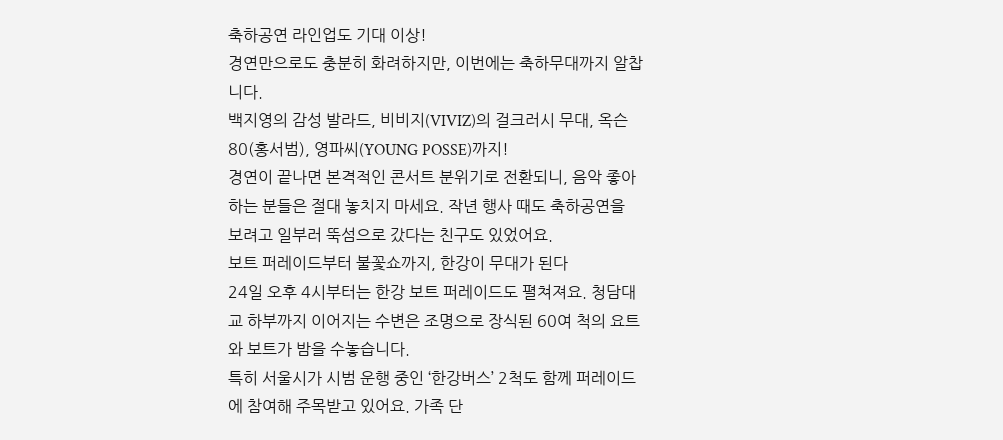축하공연 라인업도 기대 이상!
경연만으로도 충분히 화려하지만, 이번에는 축하무대까지 알찹니다.
백지영의 감성 발라드, 비비지(VIVIZ)의 걸크러시 무대, 옥슨80(홍서범), 영파씨(YOUNG POSSE)까지!
경연이 끝나면 본격적인 콘서트 분위기로 전환되니, 음악 좋아하는 분들은 절대 놓치지 마세요. 작년 행사 때도 축하공연을 보려고 일부러 뚝섬으로 갔다는 친구도 있었어요.
보트 퍼레이드부터 불꽃쇼까지, 한강이 무대가 된다
24일 오후 4시부터는 한강 보트 퍼레이드도 펼쳐져요. 청담대교 하부까지 이어지는 수변은 조명으로 장식된 60여 척의 요트와 보트가 밤을 수놓습니다.
특히 서울시가 시범 운행 중인 ‘한강버스’ 2척도 함께 퍼레이드에 참여해 주목받고 있어요. 가족 단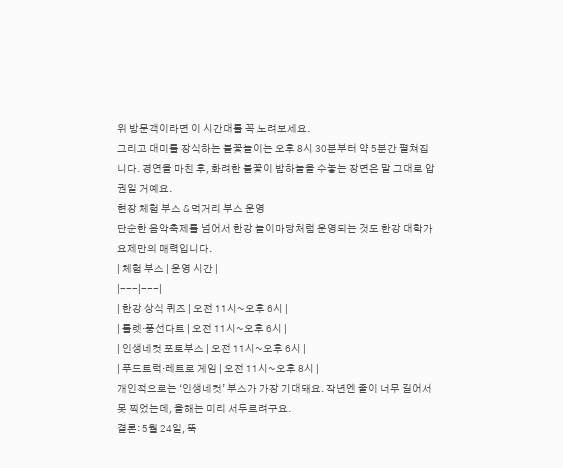위 방문객이라면 이 시간대를 꼭 노려보세요.
그리고 대미를 장식하는 불꽃놀이는 오후 8시 30분부터 약 5분간 펼쳐집니다. 경연을 마친 후, 화려한 불꽃이 밤하늘을 수놓는 장면은 말 그대로 압권일 거예요.
현장 체험 부스 & 먹거리 부스 운영
단순한 음악축제를 넘어서 한강 놀이마당처럼 운영되는 것도 한강 대학가요제만의 매력입니다.
| 체험 부스 | 운영 시간 |
|---|---|
| 한강 상식 퀴즈 | 오전 11시~오후 6시 |
| 룰렛·풍선다트 | 오전 11시~오후 6시 |
| 인생네컷 포토부스 | 오전 11시~오후 6시 |
| 푸드트럭·레트로 게임 | 오전 11시~오후 8시 |
개인적으로는 ‘인생네컷’ 부스가 가장 기대돼요. 작년엔 줄이 너무 길어서 못 찍었는데, 올해는 미리 서두르려구요.
결론: 5월 24일, 뚝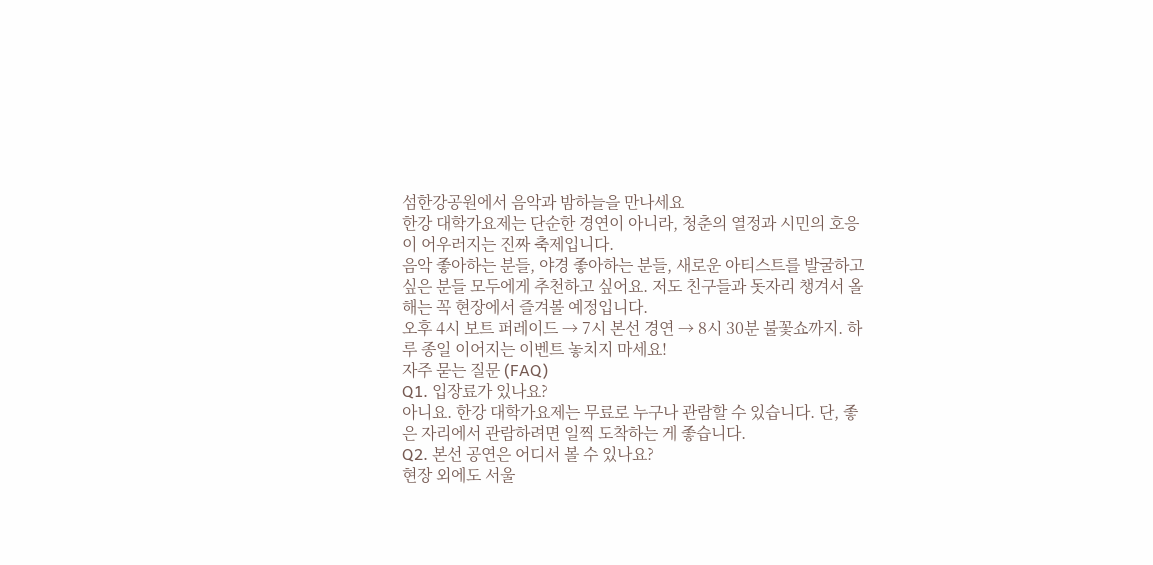섬한강공원에서 음악과 밤하늘을 만나세요
한강 대학가요제는 단순한 경연이 아니라, 청춘의 열정과 시민의 호응이 어우러지는 진짜 축제입니다.
음악 좋아하는 분들, 야경 좋아하는 분들, 새로운 아티스트를 발굴하고 싶은 분들 모두에게 추천하고 싶어요. 저도 친구들과 돗자리 챙겨서 올해는 꼭 현장에서 즐겨볼 예정입니다.
오후 4시 보트 퍼레이드 → 7시 본선 경연 → 8시 30분 불꽃쇼까지. 하루 종일 이어지는 이벤트 놓치지 마세요!
자주 묻는 질문 (FAQ)
Q1. 입장료가 있나요?
아니요. 한강 대학가요제는 무료로 누구나 관람할 수 있습니다. 단, 좋은 자리에서 관람하려면 일찍 도착하는 게 좋습니다.
Q2. 본선 공연은 어디서 볼 수 있나요?
현장 외에도 서울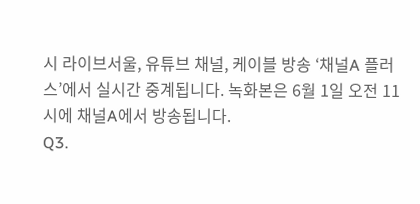시 라이브서울, 유튜브 채널, 케이블 방송 ‘채널A 플러스’에서 실시간 중계됩니다. 녹화본은 6월 1일 오전 11시에 채널A에서 방송됩니다.
Q3.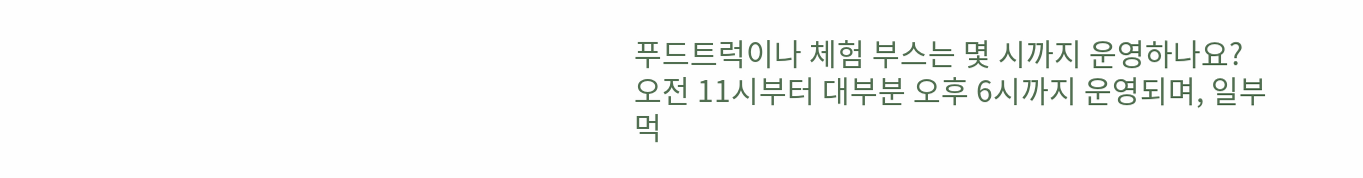푸드트럭이나 체험 부스는 몇 시까지 운영하나요?
오전 11시부터 대부분 오후 6시까지 운영되며, 일부 먹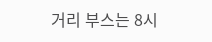거리 부스는 8시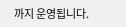까지 운영됩니다.